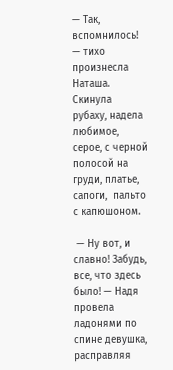— Так, вспомнилось! — тихо произнесла Наташа. Скинула  рубаху, надела любимое, серое, с черной полосой на груди, платье, сапоги,  пальто с капюшоном.

 — Ну вот, и славно! Забудь, все, что здесь было! — Надя провела ладонями по спине девушка, расправляя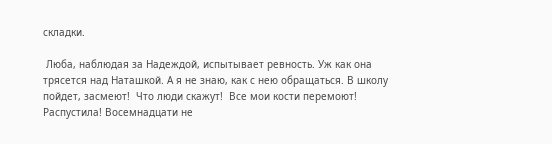складки.

 Люба, наблюдая за Надеждой, испытывает ревность. Уж как она трясется над Наташкой. А я не знаю, как с нею обращаться. В школу пойдет, засмеют!  Что люди скажут!  Все мои кости перемоют! Распустила! Восемнадцати не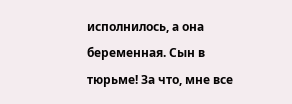исполнилось, а она беременная. Сын в тюрьме! За что, мне все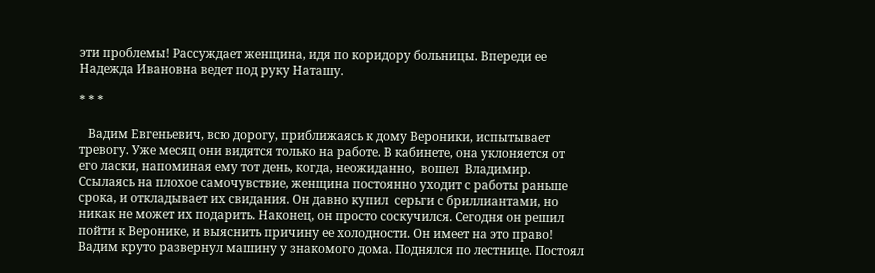эти проблемы! Рассуждает женщина, идя по коридору больницы. Впереди ее Надежда Ивановна ведет под руку Наташу.

* * *

   Вадим Евгеньевич, всю дорогу, приближаясь к дому Вероники, испытывает тревогу. Уже месяц они видятся только на работе. В кабинете, она уклоняется от его ласки, напоминая ему тот день, когда, неожиданно,  вошел  Владимир. Ссылаясь на плохое самочувствие, женщина постоянно уходит с работы раньше срока, и откладывает их свидания. Он давно купил  серьги с бриллиантами, но никак не может их подарить. Наконец, он просто соскучился. Сегодня он решил пойти к Веронике, и выяснить причину ее холодности. Он имеет на это право! Вадим круто развернул машину у знакомого дома. Поднялся по лестнице. Постоял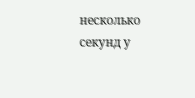несколько секунд у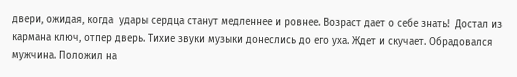двери, ожидая, когда  удары сердца станут медленнее и ровнее. Возраст дает о себе знать!  Достал из кармана ключ, отпер дверь. Тихие звуки музыки донеслись до его уха. Ждет и скучает. Обрадовался мужчина. Положил на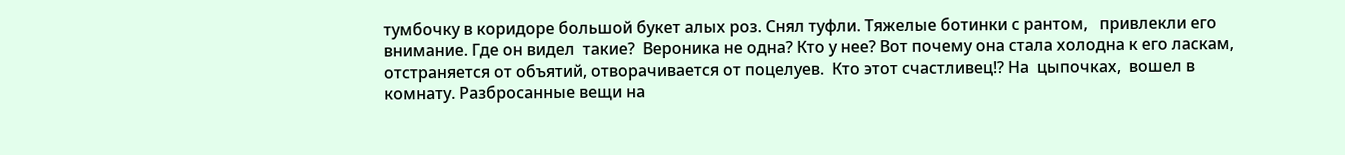тумбочку в коридоре большой букет алых роз. Снял туфли. Тяжелые ботинки с рантом,   привлекли его внимание. Где он видел  такие?  Вероника не одна? Кто у нее? Вот почему она стала холодна к его ласкам, отстраняется от объятий, отворачивается от поцелуев.  Кто этот счастливец!? На  цыпочках,  вошел в комнату. Разбросанные вещи на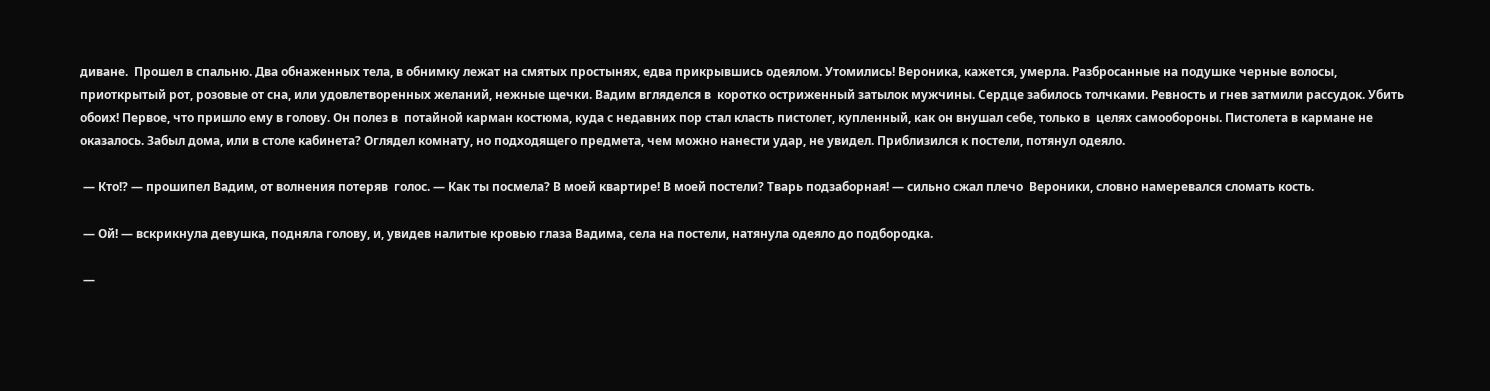диване.  Прошел в спальню. Два обнаженных тела, в обнимку лежат на смятых простынях, едва прикрывшись одеялом. Утомились! Вероника, кажется, умерла. Разбросанные на подушке черные волосы, приоткрытый рот, розовые от сна, или удовлетворенных желаний, нежные щечки. Вадим вгляделся в  коротко остриженный затылок мужчины. Сердце забилось толчками. Ревность и гнев затмили рассудок. Убить обоих! Первое, что пришло ему в голову. Он полез в  потайной карман костюма, куда с недавних пор стал класть пистолет, купленный, как он внушал себе, только в  целях самообороны. Пистолета в кармане не оказалось. Забыл дома, или в столе кабинета? Оглядел комнату, но подходящего предмета, чем можно нанести удар, не увидел. Приблизился к постели, потянул одеяло.

 — Кто!? — прошипел Вадим, от волнения потеряв  голос. — Как ты посмела? В моей квартире! В моей постели? Тварь подзаборная! — сильно сжал плечо  Вероники, словно намеревался сломать кость.

 — Ой! — вскрикнула девушка, подняла голову, и, увидев налитые кровью глаза Вадима, села на постели, натянула одеяло до подбородка.

 —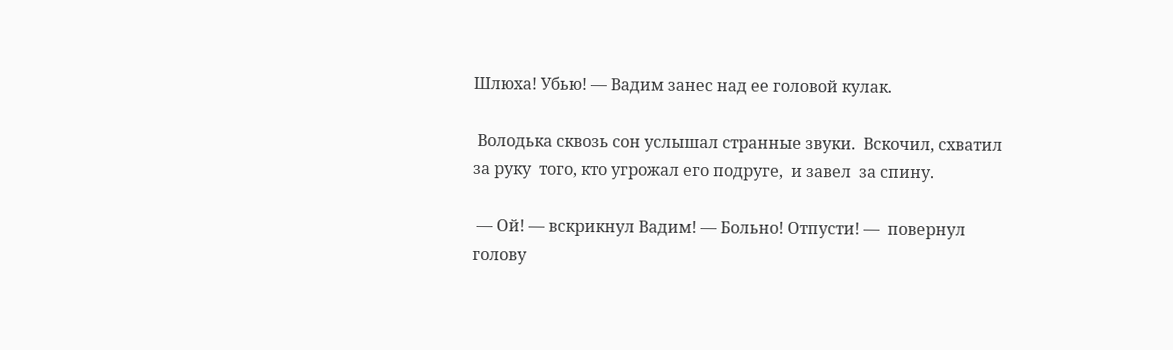Шлюха! Убью! — Вадим занес над ее головой кулак.

 Володька сквозь сон услышал странные звуки.  Вскочил, схватил за руку  того, кто угрожал его подруге,  и завел  за спину.

 — Ой! — вскрикнул Вадим! — Больно! Отпусти! —  повернул голову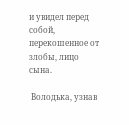и увидел перед собой,  перекошенное от злобы, лицо сына.

 Володька, узнав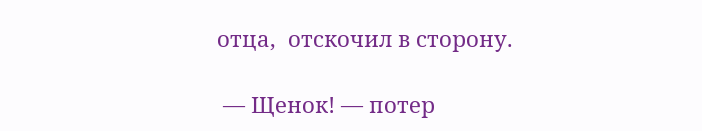отца,  отскочил в сторону.

 — Щенок! — потер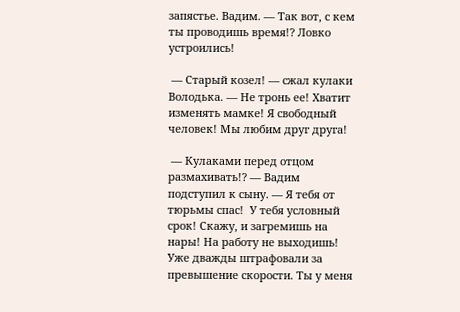запястье. Вадим. — Так вот, с кем ты проводишь время!? Ловко устроились!

 — Старый козел! — сжал кулаки Володька. — Не тронь ее! Хватит изменять мамке! Я свободный человек! Мы любим друг друга!

 — Кулаками перед отцом  размахивать!? — Вадим  подступил к сыну. — Я тебя от тюрьмы спас!  У тебя условный срок! Скажу, и загремишь на нары! На работу не выходишь! Уже дважды штрафовали за превышение скорости. Ты у меня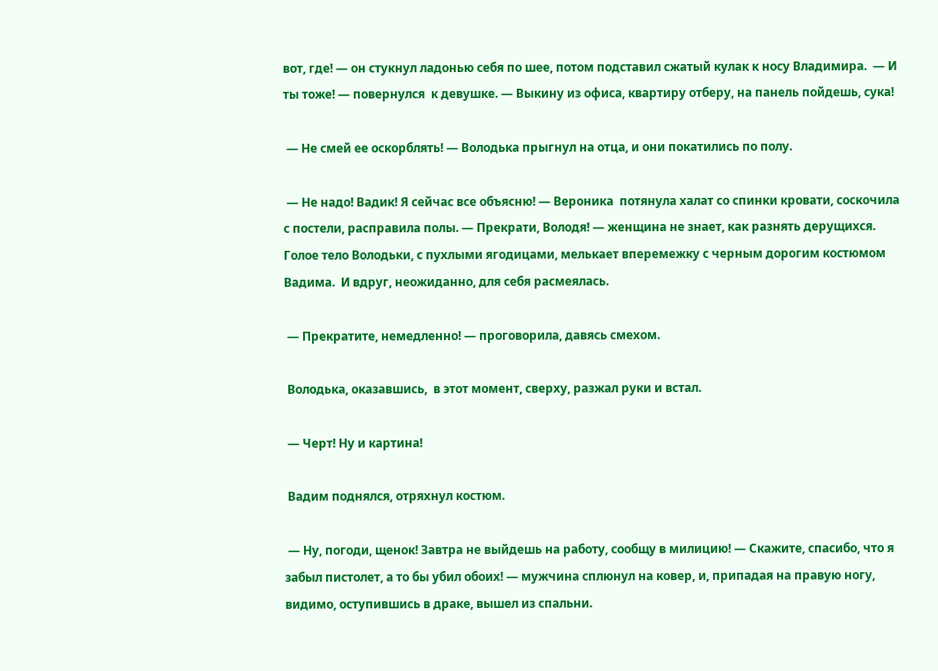вот, где! — он стукнул ладонью себя по шее, потом подставил сжатый кулак к носу Владимира.  — И ты тоже! — повернулся  к девушке. — Выкину из офиса, квартиру отберу, на панель пойдешь, сука!

 — Не смей ее оскорблять! — Володька прыгнул на отца, и они покатились по полу.

 — Не надо! Вадик! Я сейчас все объясню! — Вероника  потянула халат со спинки кровати, соскочила с постели, расправила полы. — Прекрати, Володя! — женщина не знает, как разнять дерущихся. Голое тело Володьки, с пухлыми ягодицами, мелькает вперемежку с черным дорогим костюмом Вадима.  И вдруг, неожиданно, для себя расмеялась.

 — Прекратите, немедленно! — проговорила, давясь смехом.

 Володька, оказавшись,  в этот момент, сверху, разжал руки и встал.

 — Черт! Ну и картина!

 Вадим поднялся, отряхнул костюм.

 — Ну, погоди, щенок! Завтра не выйдешь на работу, сообщу в милицию! — Скажите, спасибо, что я забыл пистолет, а то бы убил обоих! — мужчина сплюнул на ковер, и, припадая на правую ногу, видимо, оступившись в драке, вышел из спальни.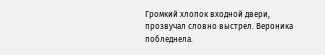Громкий хлопок входной двери, прозвучал словно выстрел. Вероника  побледнела.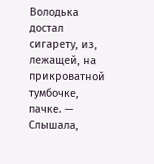Володька  достал сигарету, из, лежащей, на  прикроватной тумбочке, пачке. — Слышала,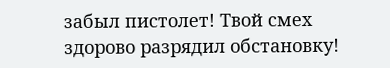забыл пистолет! Твой смех здорово разрядил обстановку!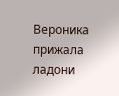Вероника прижала ладони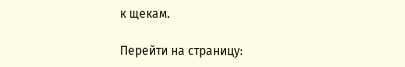к щекам.

Перейти на страницу: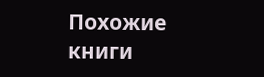Похожие книги